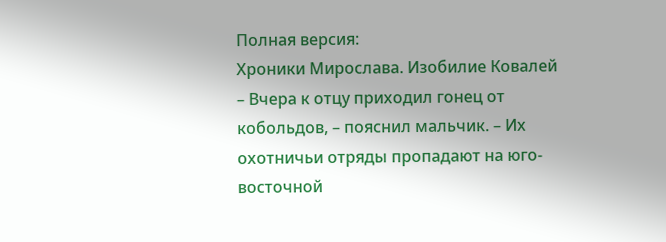Полная версия:
Хроники Мирослава. Изобилие Ковалей
– Вчера к отцу приходил гонец от кобольдов, – пояснил мальчик. – Их охотничьи отряды пропадают на юго-восточной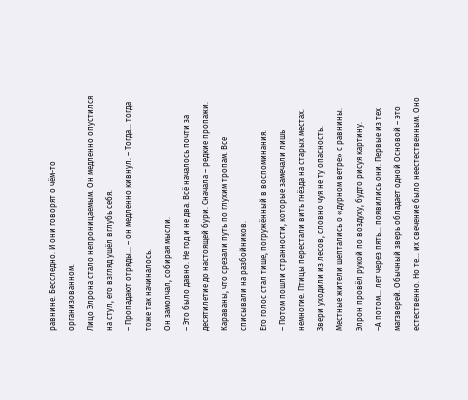равнине. Бесследно. И они говорят о чём-то организованном.
Лицо Элрона стало непроницаемым. Он медленно опустился на стул, его взгляд ушёл вглубь себя.
– Пропадают отряды… – он медленно кивнул. – Тогда… тогда тоже так начиналось.
Он замолчал, собирая мысли.
– Это было давно. Не год и не два. Всё началось почти за десятилетие до настоящей бури. Сначала – редкие пропажи. Караваны, что срезали путь по глухим тропам. Все списывали на разбойников.
Его голос стал тише, погружённый в воспоминания.
– Потом пошли странности, которые замечали лишь немногие. Птицы перестали вить гнёзда на старых местах. Звери уходили из лесов, словно чуя не ту опасность. Местные жители шептались о «дурном ветре» с равнины.
Элрон провёл рукой по воздуху, будто рисуя картину.
–А потом… лет через пять… появились они. Первые из тех магзверей. Обычный зверь обладает одной Основой – это естественно. Но те… их свечение было неестественным. Оно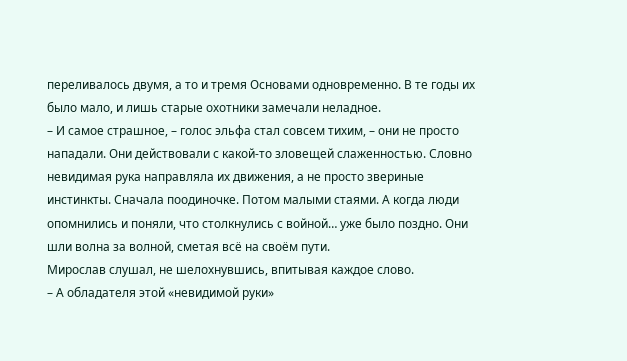переливалось двумя, а то и тремя Основами одновременно. В те годы их было мало, и лишь старые охотники замечали неладное.
– И самое страшное, – голос эльфа стал совсем тихим, – они не просто нападали. Они действовали с какой-то зловещей слаженностью. Словно невидимая рука направляла их движения, а не просто звериные инстинкты. Сначала поодиночке. Потом малыми стаями. А когда люди опомнились и поняли, что столкнулись с войной… уже было поздно. Они шли волна за волной, сметая всё на своём пути.
Мирослав слушал, не шелохнувшись, впитывая каждое слово.
– А обладателя этой «невидимой руки»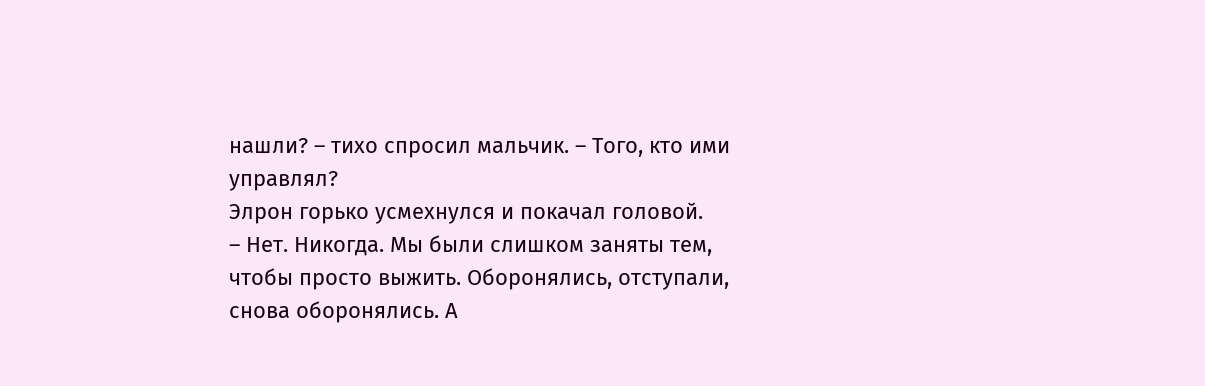нашли? – тихо спросил мальчик. – Того, кто ими управлял?
Элрон горько усмехнулся и покачал головой.
– Нет. Никогда. Мы были слишком заняты тем, чтобы просто выжить. Оборонялись, отступали, снова оборонялись. А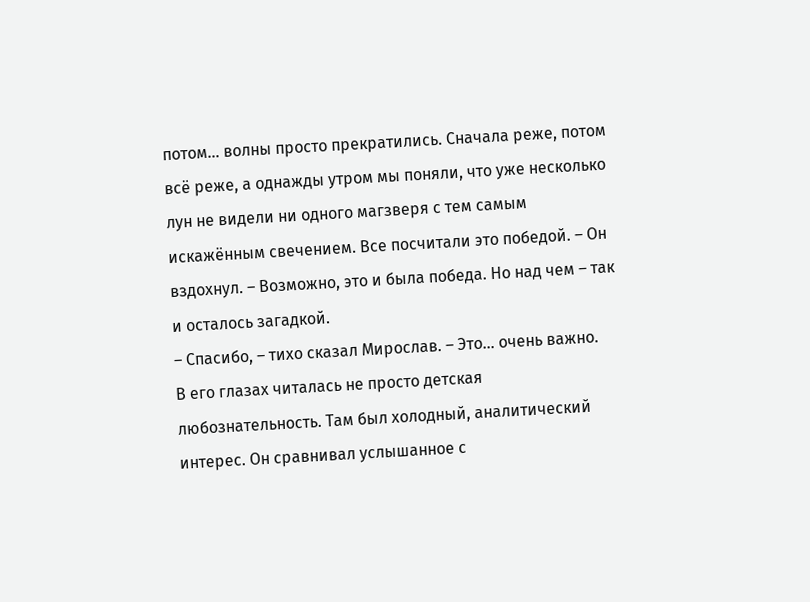потом… волны просто прекратились. Сначала реже, потом всё реже, а однажды утром мы поняли, что уже несколько лун не видели ни одного магзверя с тем самым искажённым свечением. Все посчитали это победой. – Он вздохнул. – Возможно, это и была победа. Но над чем – так и осталось загадкой.
– Спасибо, – тихо сказал Мирослав. – Это… очень важно.
В его глазах читалась не просто детская любознательность. Там был холодный, аналитический интерес. Он сравнивал услышанное с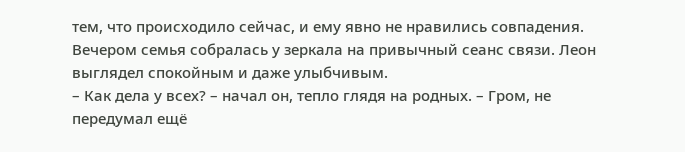тем, что происходило сейчас, и ему явно не нравились совпадения.
Вечером семья собралась у зеркала на привычный сеанс связи. Леон выглядел спокойным и даже улыбчивым.
– Как дела у всех? – начал он, тепло глядя на родных. – Гром, не передумал ещё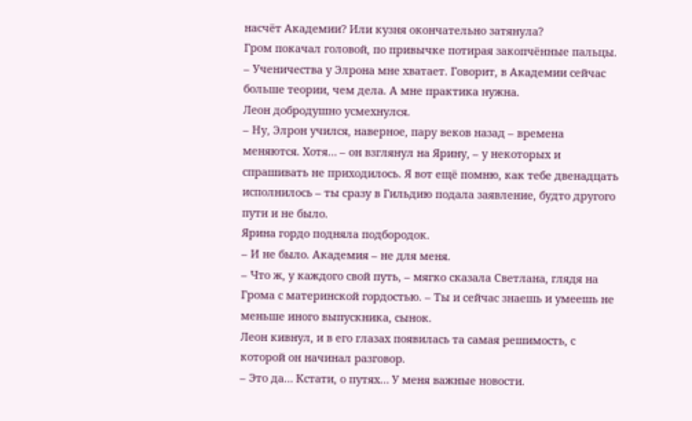насчёт Академии? Или кузня окончательно затянула?
Гром покачал головой, по привычке потирая закопчённые пальцы.
– Ученичества у Элрона мне хватает. Говорит, в Академии сейчас больше теории, чем дела. А мне практика нужна.
Леон добродушно усмехнулся.
– Ну, Элрон учился, наверное, пару веков назад – времена меняются. Хотя… – он взглянул на Ярину, – у некоторых и спрашивать не приходилось. Я вот ещё помню, как тебе двенадцать исполнилось – ты сразу в Гильдию подала заявление, будто другого пути и не было.
Ярина гордо подняла подбородок.
– И не было. Академия – не для меня.
– Что ж, у каждого свой путь, – мягко сказала Светлана, глядя на Грома с материнской гордостью. – Ты и сейчас знаешь и умеешь не меньше иного выпускника, сынок.
Леон кивнул, и в его глазах появилась та самая решимость, с которой он начинал разговор.
– Это да… Кстати, о путях… У меня важные новости.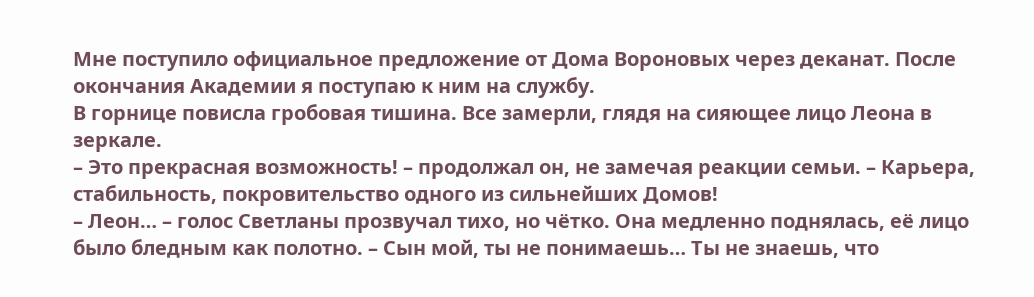Мне поступило официальное предложение от Дома Вороновых через деканат. После окончания Академии я поступаю к ним на службу.
В горнице повисла гробовая тишина. Все замерли, глядя на сияющее лицо Леона в зеркале.
– Это прекрасная возможность! – продолжал он, не замечая реакции семьи. – Карьера, стабильность, покровительство одного из сильнейших Домов!
– Леон… – голос Светланы прозвучал тихо, но чётко. Она медленно поднялась, её лицо было бледным как полотно. – Сын мой, ты не понимаешь… Ты не знаешь, что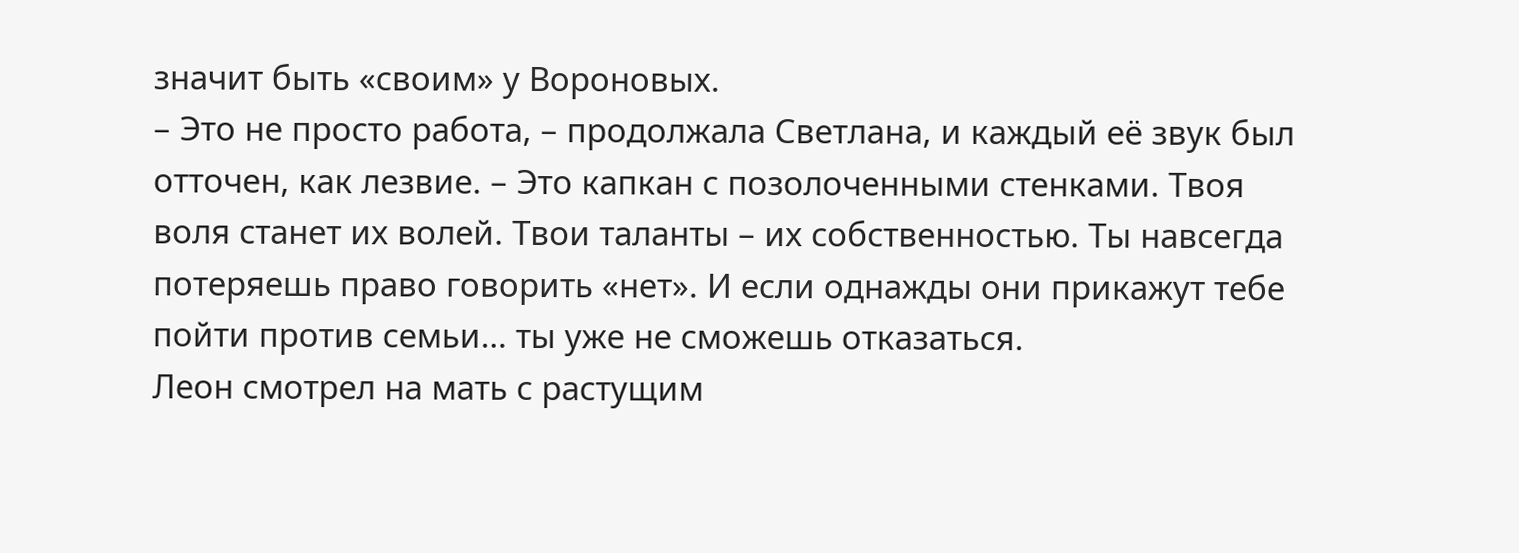значит быть «своим» у Вороновых.
– Это не просто работа, – продолжала Светлана, и каждый её звук был отточен, как лезвие. – Это капкан с позолоченными стенками. Твоя воля станет их волей. Твои таланты – их собственностью. Ты навсегда потеряешь право говорить «нет». И если однажды они прикажут тебе пойти против семьи… ты уже не сможешь отказаться.
Леон смотрел на мать с растущим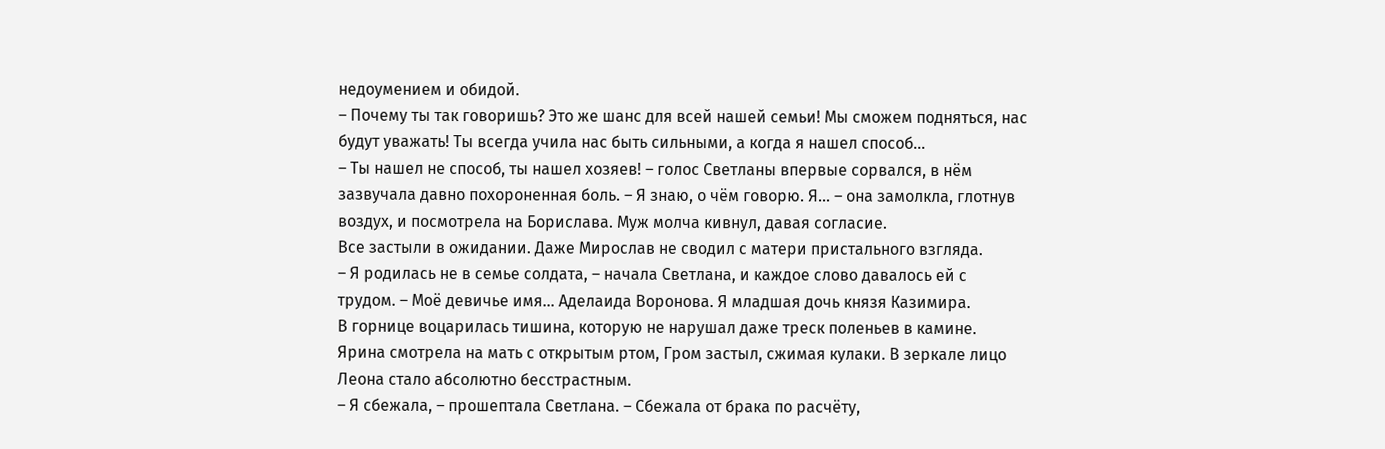недоумением и обидой.
– Почему ты так говоришь? Это же шанс для всей нашей семьи! Мы сможем подняться, нас будут уважать! Ты всегда учила нас быть сильными, а когда я нашел способ…
– Ты нашел не способ, ты нашел хозяев! – голос Светланы впервые сорвался, в нём зазвучала давно похороненная боль. – Я знаю, о чём говорю. Я… – она замолкла, глотнув воздух, и посмотрела на Борислава. Муж молча кивнул, давая согласие.
Все застыли в ожидании. Даже Мирослав не сводил с матери пристального взгляда.
– Я родилась не в семье солдата, – начала Светлана, и каждое слово давалось ей с трудом. – Моё девичье имя… Аделаида Воронова. Я младшая дочь князя Казимира.
В горнице воцарилась тишина, которую не нарушал даже треск поленьев в камине. Ярина смотрела на мать с открытым ртом, Гром застыл, сжимая кулаки. В зеркале лицо Леона стало абсолютно бесстрастным.
– Я сбежала, – прошептала Светлана. – Сбежала от брака по расчёту,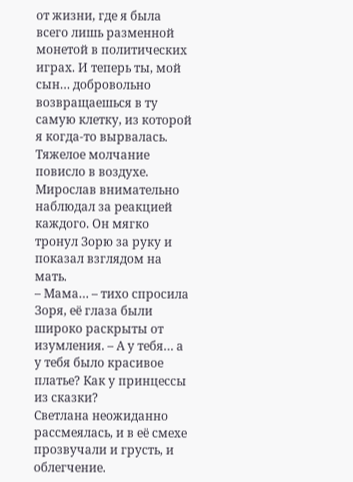от жизни, где я была всего лишь разменной монетой в политических играх. И теперь ты, мой сын… добровольно возвращаешься в ту самую клетку, из которой я когда-то вырвалась.
Тяжелое молчание повисло в воздухе. Мирослав внимательно наблюдал за реакцией каждого. Он мягко тронул Зорю за руку и показал взглядом на мать.
– Мама… – тихо спросила Зоря, её глаза были широко раскрыты от изумления. – А у тебя… а у тебя было красивое платье? Как у принцессы из сказки?
Светлана неожиданно рассмеялась, и в её смехе прозвучали и грусть, и облегчение.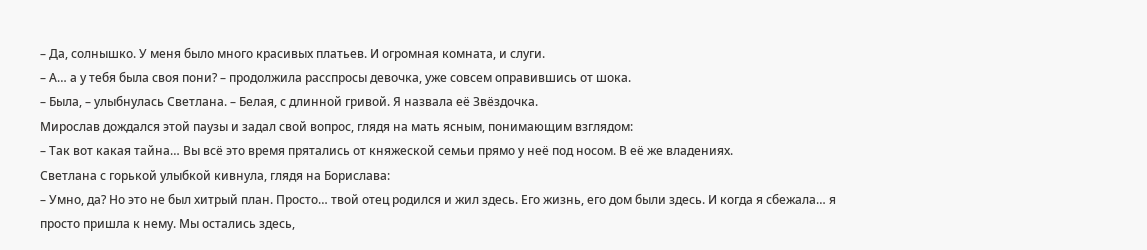– Да, солнышко. У меня было много красивых платьев. И огромная комната, и слуги.
– А… а у тебя была своя пони? – продолжила расспросы девочка, уже совсем оправившись от шока.
– Была, – улыбнулась Светлана. – Белая, с длинной гривой. Я назвала её Звёздочка.
Мирослав дождался этой паузы и задал свой вопрос, глядя на мать ясным, понимающим взглядом:
– Так вот какая тайна… Вы всё это время прятались от княжеской семьи прямо у неё под носом. В её же владениях.
Светлана с горькой улыбкой кивнула, глядя на Борислава:
– Умно, да? Но это не был хитрый план. Просто… твой отец родился и жил здесь. Его жизнь, его дом были здесь. И когда я сбежала… я просто пришла к нему. Мы остались здесь,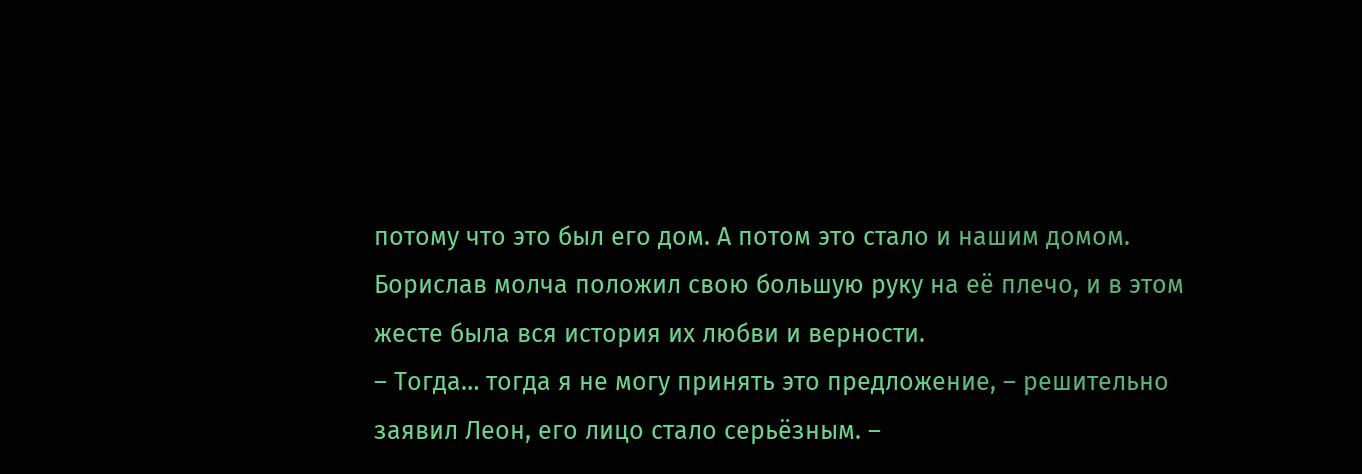потому что это был его дом. А потом это стало и нашим домом.
Борислав молча положил свою большую руку на её плечо, и в этом жесте была вся история их любви и верности.
– Тогда… тогда я не могу принять это предложение, – решительно заявил Леон, его лицо стало серьёзным. –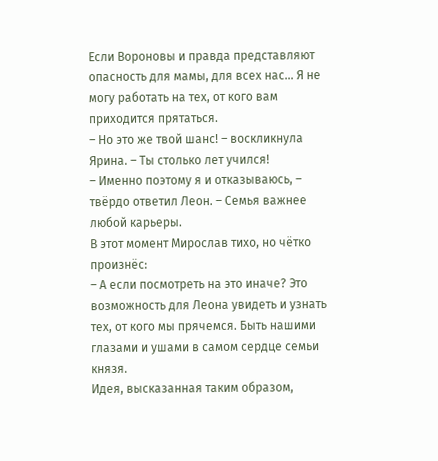Если Вороновы и правда представляют опасность для мамы, для всех нас… Я не могу работать на тех, от кого вам приходится прятаться.
– Но это же твой шанс! – воскликнула Ярина. – Ты столько лет учился!
– Именно поэтому я и отказываюсь, – твёрдо ответил Леон. – Семья важнее любой карьеры.
В этот момент Мирослав тихо, но чётко произнёс:
– А если посмотреть на это иначе? Это возможность для Леона увидеть и узнать тех, от кого мы прячемся. Быть нашими глазами и ушами в самом сердце семьи князя.
Идея, высказанная таким образом,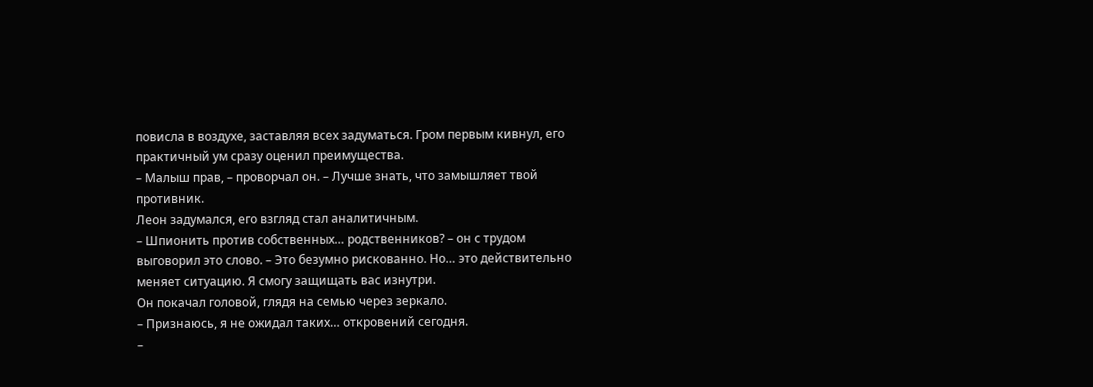повисла в воздухе, заставляя всех задуматься. Гром первым кивнул, его практичный ум сразу оценил преимущества.
– Малыш прав, – проворчал он. – Лучше знать, что замышляет твой противник.
Леон задумался, его взгляд стал аналитичным.
– Шпионить против собственных… родственников? – он с трудом выговорил это слово. – Это безумно рискованно. Но… это действительно меняет ситуацию. Я смогу защищать вас изнутри.
Он покачал головой, глядя на семью через зеркало.
– Признаюсь, я не ожидал таких… откровений сегодня.
–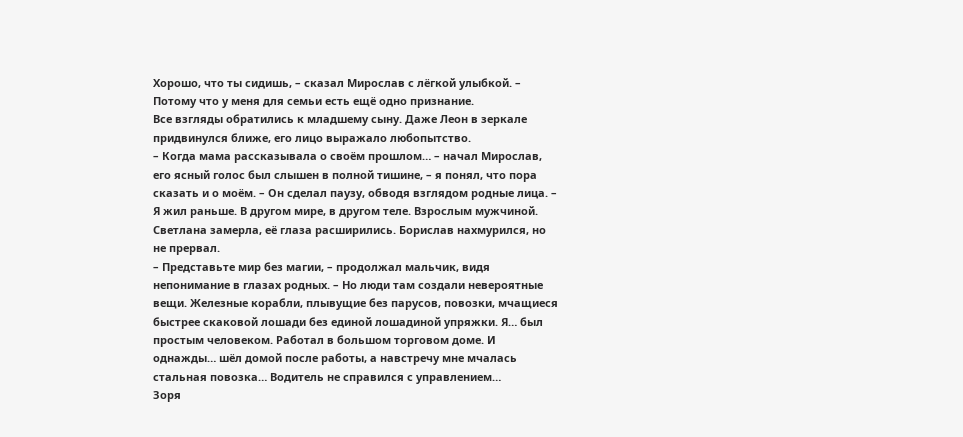Хорошо, что ты сидишь, – сказал Мирослав с лёгкой улыбкой. – Потому что у меня для семьи есть ещё одно признание.
Все взгляды обратились к младшему сыну. Даже Леон в зеркале придвинулся ближе, его лицо выражало любопытство.
– Когда мама рассказывала о своём прошлом… – начал Мирослав, его ясный голос был слышен в полной тишине, – я понял, что пора сказать и о моём. – Он сделал паузу, обводя взглядом родные лица. – Я жил раньше. В другом мире, в другом теле. Взрослым мужчиной.
Светлана замерла, её глаза расширились. Борислав нахмурился, но не прервал.
– Представьте мир без магии, – продолжал мальчик, видя непонимание в глазах родных. – Но люди там создали невероятные вещи. Железные корабли, плывущие без парусов, повозки, мчащиеся быстрее скаковой лошади без единой лошадиной упряжки. Я… был простым человеком. Работал в большом торговом доме. И однажды… шёл домой после работы, а навстречу мне мчалась стальная повозка… Водитель не справился с управлением…
Зоря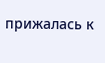прижалась к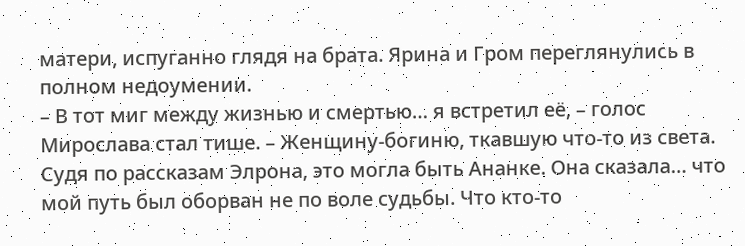матери, испуганно глядя на брата. Ярина и Гром переглянулись в полном недоумении.
– В тот миг между жизнью и смертью… я встретил её, – голос Мирослава стал тише. – Женщину-богиню, ткавшую что-то из света. Судя по рассказам Элрона, это могла быть Ананке. Она сказала… что мой путь был оборван не по воле судьбы. Что кто-то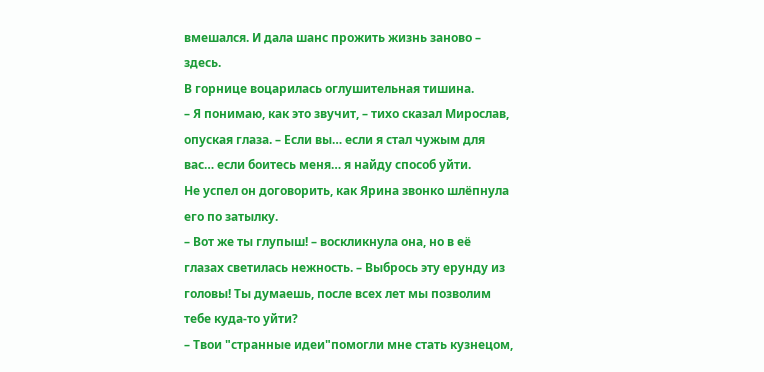вмешался. И дала шанс прожить жизнь заново – здесь.
В горнице воцарилась оглушительная тишина.
– Я понимаю, как это звучит, – тихо сказал Мирослав, опуская глаза. – Если вы… если я стал чужым для вас… если боитесь меня… я найду способ уйти.
Не успел он договорить, как Ярина звонко шлёпнула его по затылку.
– Вот же ты глупыш! – воскликнула она, но в её глазах светилась нежность. – Выбрось эту ерунду из головы! Ты думаешь, после всех лет мы позволим тебе куда-то уйти?
– Твои "странные идеи"помогли мне стать кузнецом,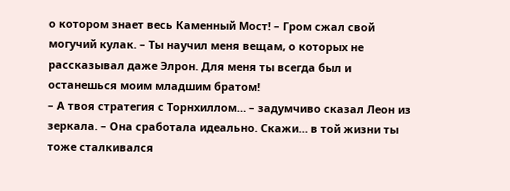о котором знает весь Каменный Мост! – Гром сжал свой могучий кулак. – Ты научил меня вещам, о которых не рассказывал даже Элрон. Для меня ты всегда был и останешься моим младшим братом!
– А твоя стратегия с Торнхиллом… – задумчиво сказал Леон из зеркала. – Она сработала идеально. Скажи… в той жизни ты тоже сталкивался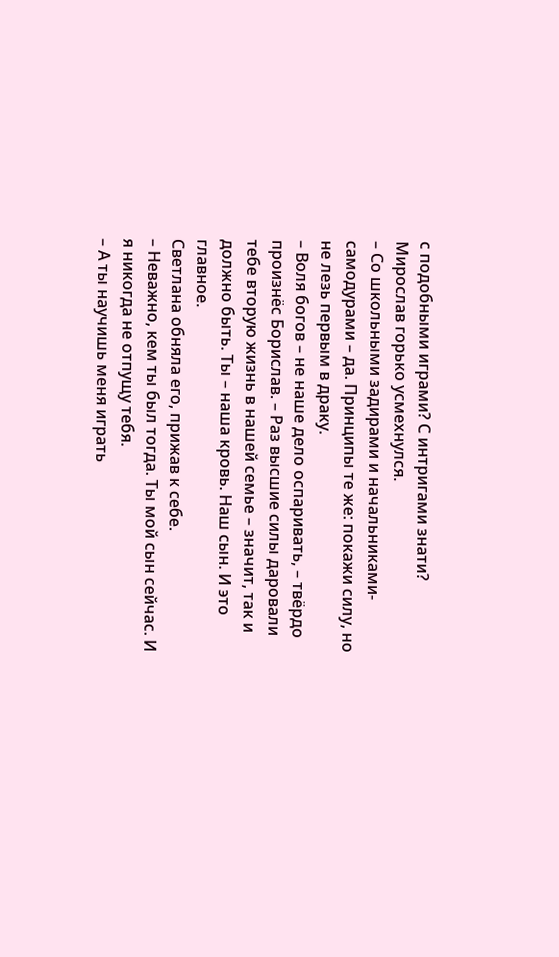с подобными играми? С интригами знати?
Мирослав горько усмехнулся.
– Со школьными задирами и начальниками-самодурами – да. Принципы те же: покажи силу, но не лезь первым в драку.
– Воля богов – не наше дело оспаривать, – твёрдо произнёс Борислав. – Раз высшие силы даровали тебе вторую жизнь в нашей семье – значит, так и должно быть. Ты – наша кровь. Наш сын. И это главное.
Светлана обняла его, прижав к себе.
– Неважно, кем ты был тогда. Ты мой сын сейчас. И я никогда не отпущу тебя.
– А ты научишь меня играть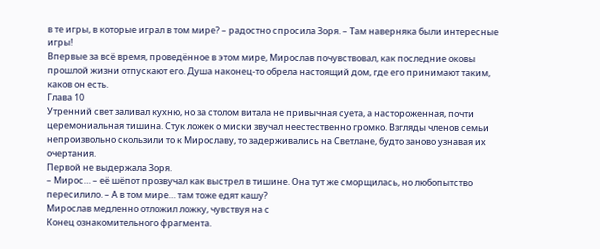в те игры, в которые играл в том мире? – радостно спросила Зоря. – Там наверняка были интересные игры!
Впервые за всё время, проведённое в этом мире, Мирослав почувствовал, как последние оковы прошлой жизни отпускают его. Душа наконец-то обрела настоящий дом, где его принимают таким, каков он есть.
Глава 10
Утренний свет заливал кухню, но за столом витала не привычная суета, а настороженная, почти церемониальная тишина. Стук ложек о миски звучал неестественно громко. Взгляды членов семьи непроизвольно скользили то к Мирославу, то задерживались на Светлане, будто заново узнавая их очертания.
Первой не выдержала Зоря.
– Мирос… – её шёпот прозвучал как выстрел в тишине. Она тут же сморщилась, но любопытство пересилило. – А в том мире… там тоже едят кашу?
Мирослав медленно отложил ложку, чувствуя на с
Конец ознакомительного фрагмента.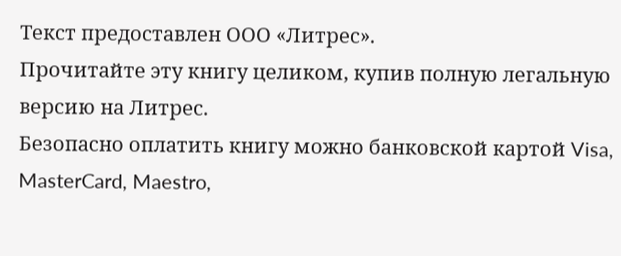Текст предоставлен ООО «Литрес».
Прочитайте эту книгу целиком, купив полную легальную версию на Литрес.
Безопасно оплатить книгу можно банковской картой Visa, MasterCard, Maestro,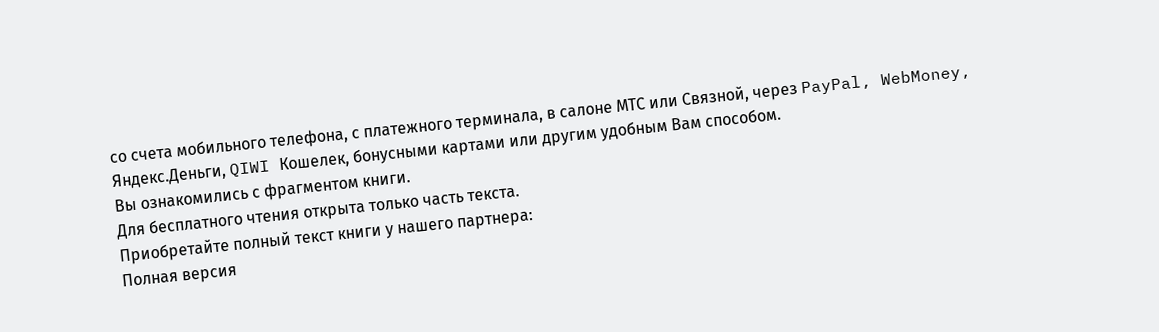со счета мобильного телефона, с платежного терминала, в салоне МТС или Связной, через PayPal, WebMoney, Яндекс.Деньги, QIWI Кошелек, бонусными картами или другим удобным Вам способом.
Вы ознакомились с фрагментом книги.
Для бесплатного чтения открыта только часть текста.
Приобретайте полный текст книги у нашего партнера:
Полная версия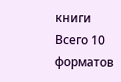книги
Всего 10 форматов